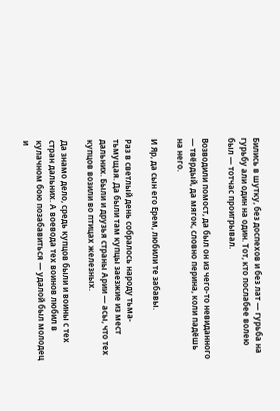Бились в шутку, без доспехов и без лат — гурьба на гурьбу али один на один. Тот, кто послабее волею был — тотчас проигрывал.

Возводили помост, да был он из чего-то невиданного — твёрдый, да мягок, словно перина, коли падёшь на него.

И Яр, да сын его Ерем, любили те забавы.

Раз в светлый день собралось народу тьма-тьмущая. Да были там купцы заезжие из мест дальних. Были и друзья страны Арии — асы, что тех купцов возили во птицах железных.

Да знамо дело, средь купцов были и воины с тех стран дальних. А воевода тех воинов любил в кулачном бою позабавиться — удалой был молодец и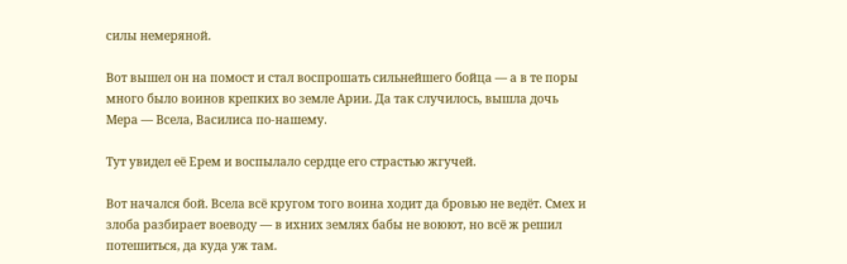силы немеряной.

Вот вышел он на помост и стал воспрошать сильнейшего бойца — а в те поры много было воинов крепких во земле Арии. Да так случилось, вышла дочь Мера — Всела, Василиса по-нашему.

Тут увидел её Ерем и воспылало сердце его страстью жгучей.

Вот начался бой. Всела всё кругом того воина ходит да бровью не ведёт. Смех и злоба разбирает воеводу — в ихних землях бабы не воюют, но всё ж решил потешиться, да куда уж там.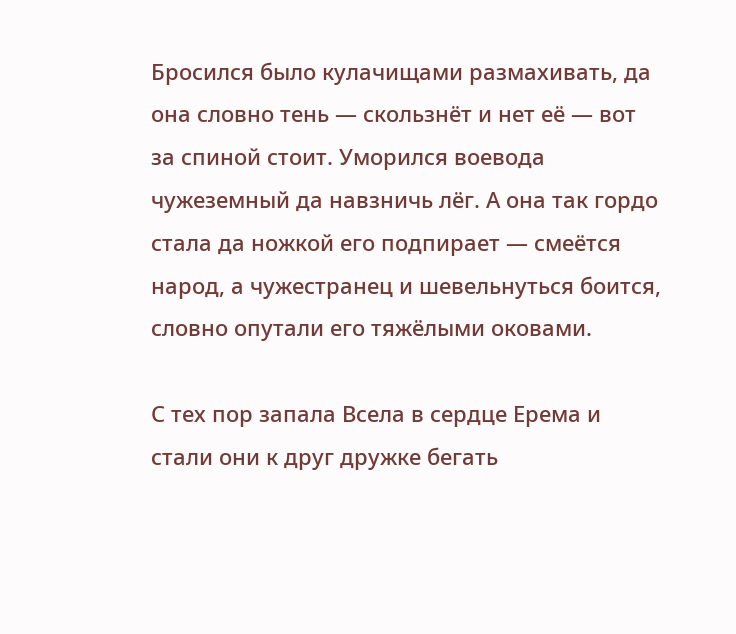Бросился было кулачищами размахивать, да она словно тень — скользнёт и нет её — вот за спиной стоит. Уморился воевода чужеземный да навзничь лёг. А она так гордо стала да ножкой его подпирает — смеётся народ, а чужестранец и шевельнуться боится, словно опутали его тяжёлыми оковами.

С тех пор запала Всела в сердце Ерема и стали они к друг дружке бегать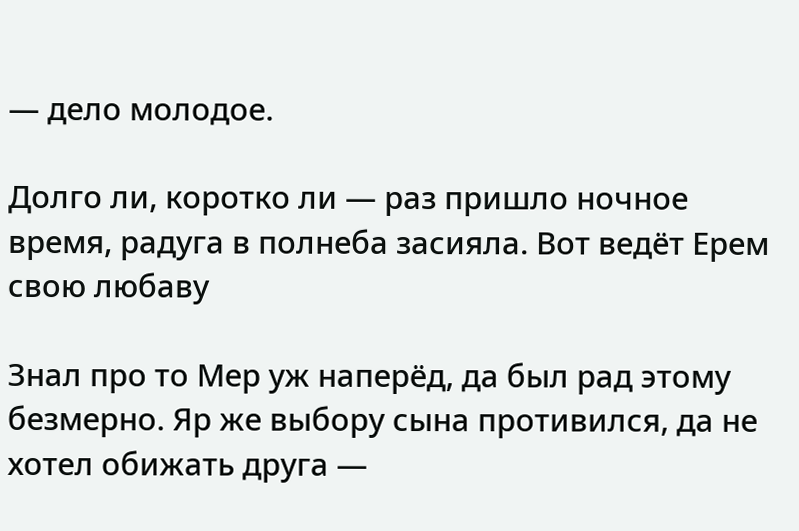— дело молодое.

Долго ли, коротко ли — раз пришло ночное время, радуга в полнеба засияла. Вот ведёт Ерем свою любаву

Знал про то Мер уж наперёд, да был рад этому безмерно. Яр же выбору сына противился, да не хотел обижать друга —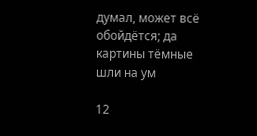думал, может всё обойдётся; да картины тёмные шли на ум

12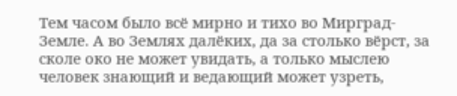Тем часом было всё мирно и тихо во Мирград- Земле. А во Землях далёких, да за столько вёрст, за сколе око не может увидать, а только мыслею человек знающий и ведающий может узреть,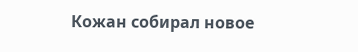Кожан собирал новое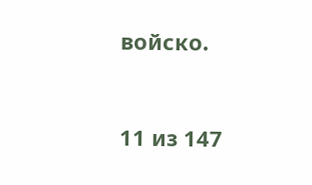войско.



11 из 147